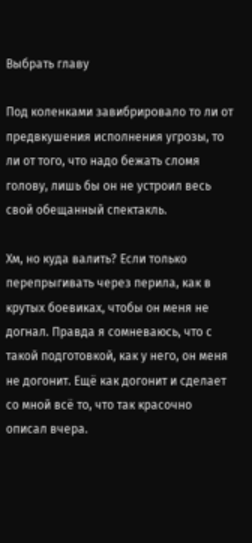Выбрать главу

Под коленками завибрировало то ли от предвкушения исполнения угрозы, то ли от того, что надо бежать сломя голову, лишь бы он не устроил весь свой обещанный спектакль.

Хм, но куда валить? Если только перепрыгивать через перила, как в крутых боевиках, чтобы он меня не догнал. Правда я сомневаюсь, что с такой подготовкой, как у него, он меня не догонит. Ещё как догонит и сделает со мной всё то, что так красочно описал вчера.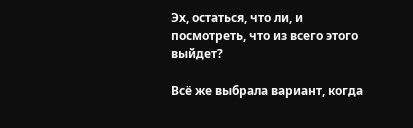Эх, остаться, что ли, и посмотреть, что из всего этого выйдет?

Всё же выбрала вариант, когда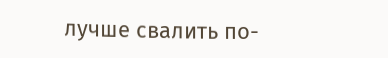лучше свалить по-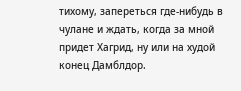тихому, запереться где-нибудь в чулане и ждать, когда за мной придет Хагрид, ну или на худой конец Дамблдор.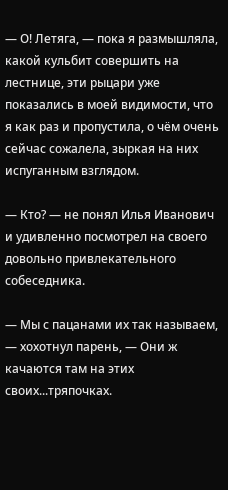— О! Летяга, — пока я размышляла, какой кульбит совершить на лестнице, эти рыцари уже показались в моей видимости, что я как раз и пропустила, о чём очень сейчас сожалела, зыркая на них испуганным взглядом.

— Кто? — не понял Илья Иванович и удивленно посмотрел на своего довольно привлекательного собеседника.

— Мы с пацанами их так называем, — хохотнул парень, — Они ж качаются там на этих своих...тряпочках.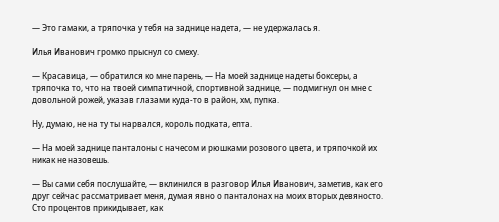— Это гамаки, а тряпочка у тебя на заднице надета, — не удержалась я.

Илья Иванович громко прыснул со смеху.

— Красавица, — обратился ко мне парень, — На моей заднице надеты боксеры, а тряпочка то, что на твоей симпатичной, спортивной заднице, — подмигнул он мне с довольной рожей, указав глазами куда-то в район, хм, пупка.

Ну, думаю, не на ту ты нарвался, король подката, епта.

— На моей заднице панталоны с начесом и рюшками розового цвета, и тряпочкой их никак не назовешь.

— Вы сами себя послушайте, — вклинился в разговор Илья Иванович, заметив, как его друг сейчас рассматривает меня, думая явно о панталонах на моих вторых девяносто. Сто процентов прикидывает, как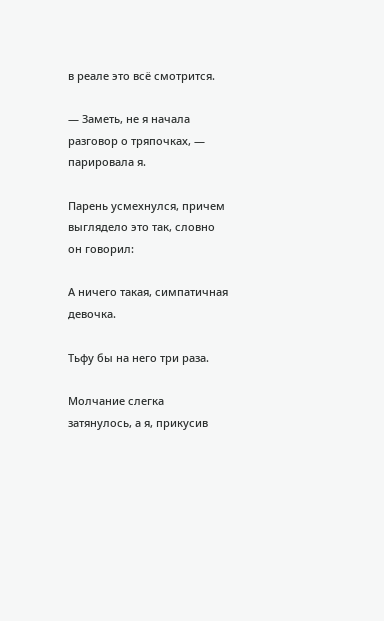в реале это всё смотрится.

— Заметь, не я начала разговор о тряпочках, — парировала я.

Парень усмехнулся, причем выглядело это так, словно он говорил:

А ничего такая, симпатичная девочка.

Тьфу бы на него три раза.

Молчание слегка затянулось, а я, прикусив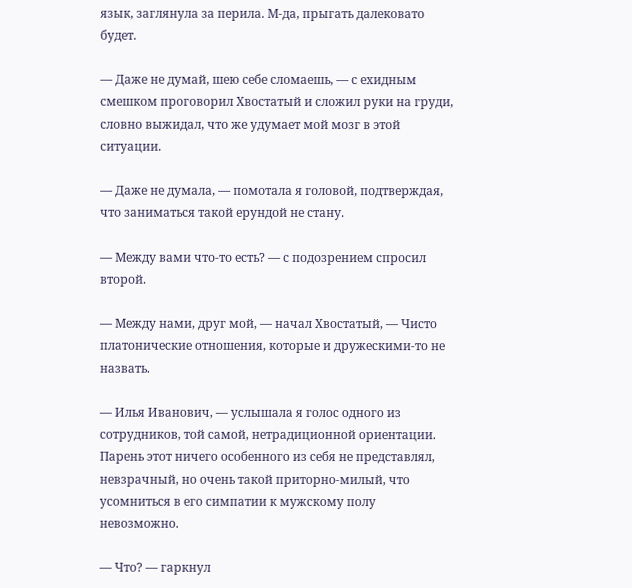язык, заглянула за перила. М-да, прыгать далековато будет.

— Даже не думай, шею себе сломаешь, — с ехидным смешком проговорил Хвостатый и сложил руки на груди, словно выжидал, что же удумает мой мозг в этой ситуации.

— Даже не думала, — помотала я головой, подтверждая, что заниматься такой ерундой не стану.

— Между вами что-то есть? — с подозрением спросил второй.

— Между нами, друг мой, — начал Хвостатый, — Чисто платонические отношения, которые и дружескими-то не назвать.

— Илья Иванович, — услышала я голос одного из сотрудников, той самой, нетрадиционной ориентации. Парень этот ничего особенного из себя не представлял, невзрачный, но очень такой приторно-милый, что усомниться в его симпатии к мужскому полу невозможно.

— Что? — гаркнул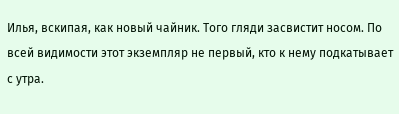Илья, вскипая, как новый чайник. Того гляди засвистит носом. По всей видимости этот экземпляр не первый, кто к нему подкатывает с утра.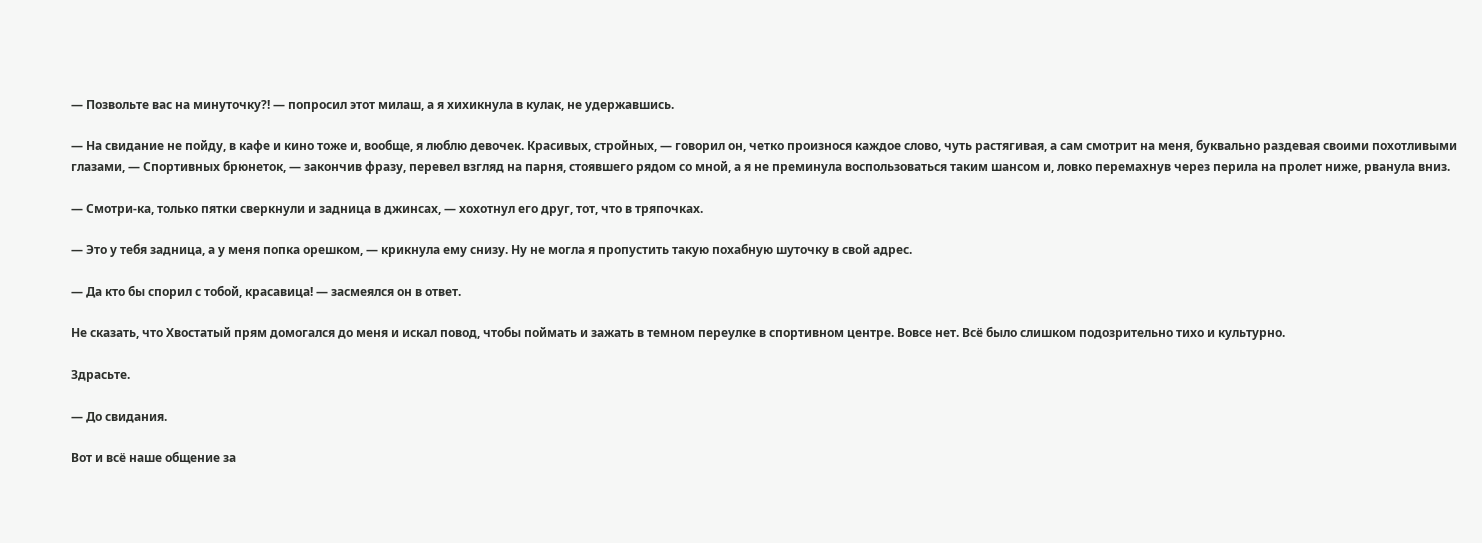— Позвольте вас на минуточку?! — попросил этот милаш, а я хихикнула в кулак, не удержавшись.

— На свидание не пойду, в кафе и кино тоже и, вообще, я люблю девочек. Красивых, стройных, — говорил он, четко произнося каждое слово, чуть растягивая, а сам смотрит на меня, буквально раздевая своими похотливыми глазами, — Спортивных брюнеток, — закончив фразу, перевел взгляд на парня, стоявшего рядом со мной, а я не преминула воспользоваться таким шансом и, ловко перемахнув через перила на пролет ниже, рванула вниз.

— Смотри-ка, только пятки сверкнули и задница в джинсах, — хохотнул его друг, тот, что в тряпочках.

— Это у тебя задница, а у меня попка орешком, — крикнула ему снизу. Ну не могла я пропустить такую похабную шуточку в свой адрес.

— Да кто бы спорил с тобой, красавица! — засмеялся он в ответ.

Не сказать, что Хвостатый прям домогался до меня и искал повод, чтобы поймать и зажать в темном переулке в спортивном центре. Вовсе нет. Всё было слишком подозрительно тихо и культурно.

Здрасьте.

— До свидания.

Вот и всё наше общение за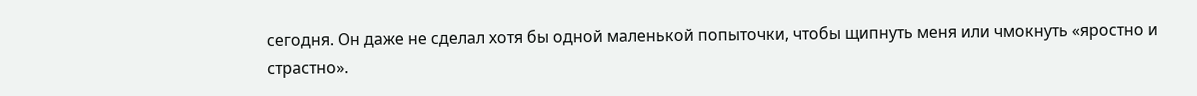сегодня. Он даже не сделал хотя бы одной маленькой попыточки, чтобы щипнуть меня или чмокнуть «яростно и страстно».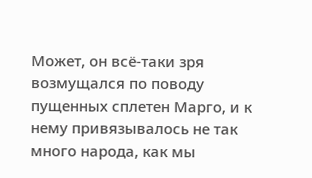Может, он всё-таки зря возмущался по поводу пущенных сплетен Марго, и к нему привязывалось не так много народа, как мы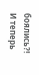боялись?! И теперь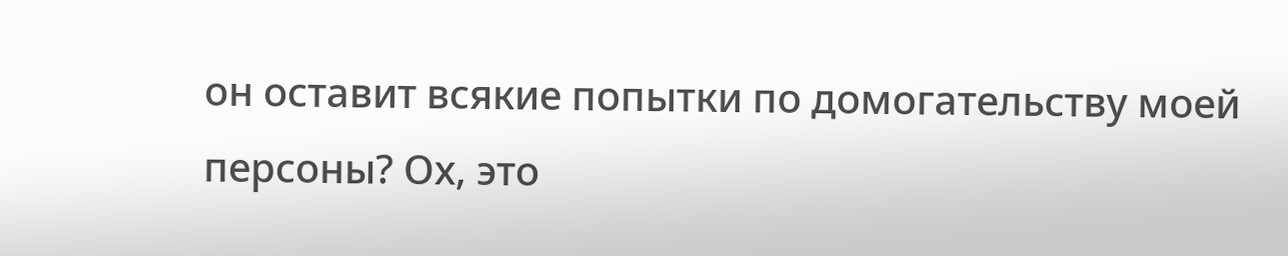он оставит всякие попытки по домогательству моей персоны? Ох, это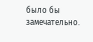было бы замечательно.